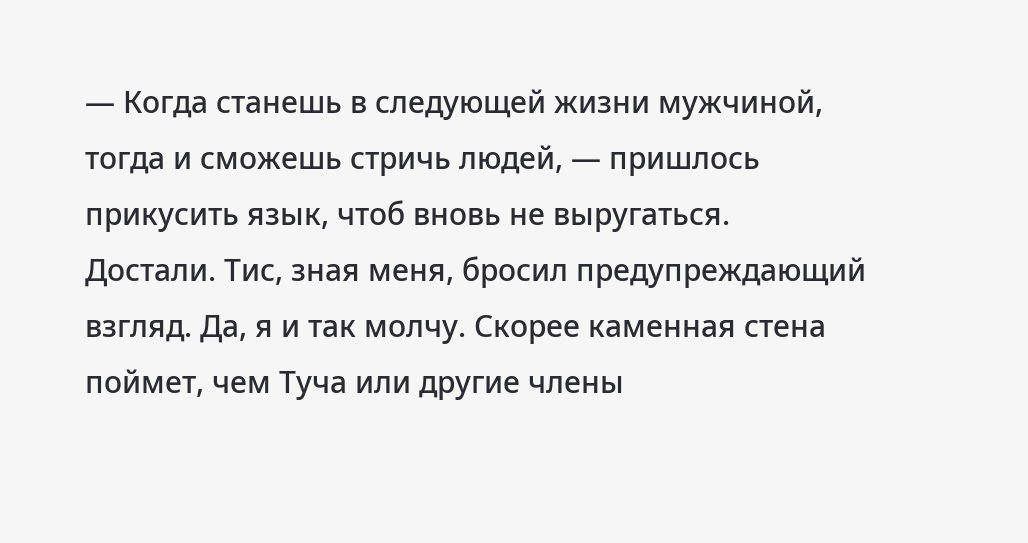— Когда станешь в следующей жизни мужчиной, тогда и сможешь стричь людей, — пришлось прикусить язык, чтоб вновь не выругаться.
Достали. Тис, зная меня, бросил предупреждающий взгляд. Да, я и так молчу. Скорее каменная стена поймет, чем Туча или другие члены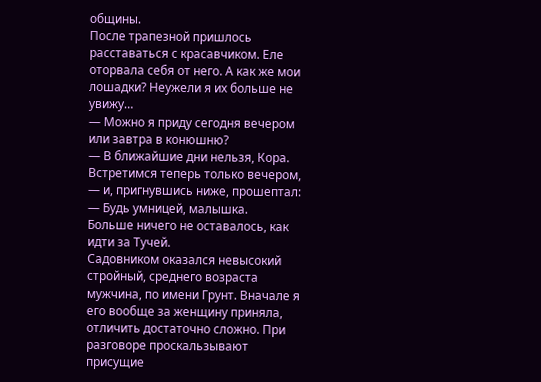общины.
После трапезной пришлось расставаться с красавчиком. Еле оторвала себя от него. А как же мои лошадки? Неужели я их больше не увижу…
— Можно я приду сегодня вечером или завтра в конюшню?
— В ближайшие дни нельзя, Кора. Встретимся теперь только вечером, — и, пригнувшись ниже, прошептал: — Будь умницей, малышка.
Больше ничего не оставалось, как идти за Тучей.
Садовником оказался невысокий стройный, среднего возраста мужчина, по имени Грунт. Вначале я его вообще за женщину приняла, отличить достаточно сложно. При разговоре проскальзывают присущие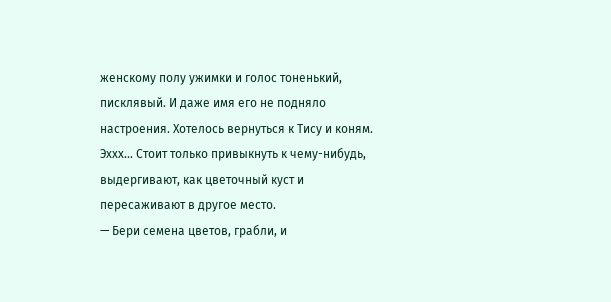женскому полу ужимки и голос тоненький, писклявый. И даже имя его не подняло настроения. Хотелось вернуться к Тису и коням. Эххх… Стоит только привыкнуть к чему-нибудь, выдергивают, как цветочный куст и пересаживают в другое место.
— Бери семена цветов, грабли, и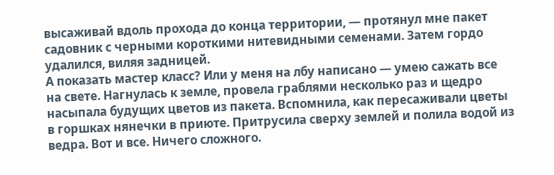высаживай вдоль прохода до конца территории, — протянул мне пакет садовник с черными короткими нитевидными семенами. Затем гордо удалился, виляя задницей.
А показать мастер класс? Или у меня на лбу написано — умею сажать все на свете. Нагнулась к земле, провела граблями несколько раз и щедро насыпала будущих цветов из пакета. Вспомнила, как пересаживали цветы в горшках нянечки в приюте. Притрусила сверху землей и полила водой из ведра. Вот и все. Ничего сложного.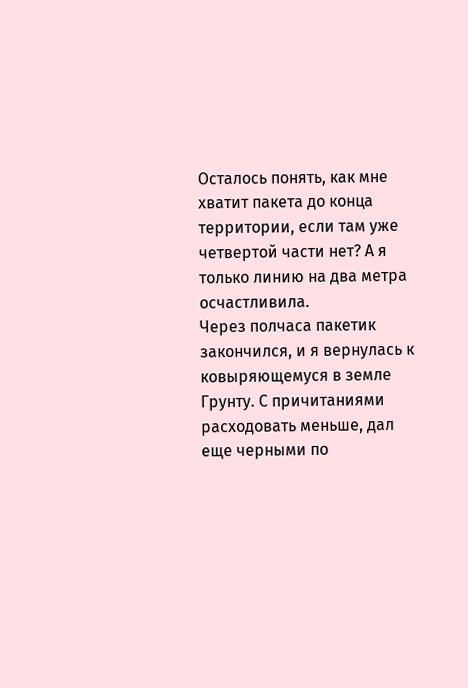Осталось понять, как мне хватит пакета до конца территории, если там уже четвертой части нет? А я только линию на два метра осчастливила.
Через полчаса пакетик закончился, и я вернулась к ковыряющемуся в земле Грунту. С причитаниями расходовать меньше, дал еще черными по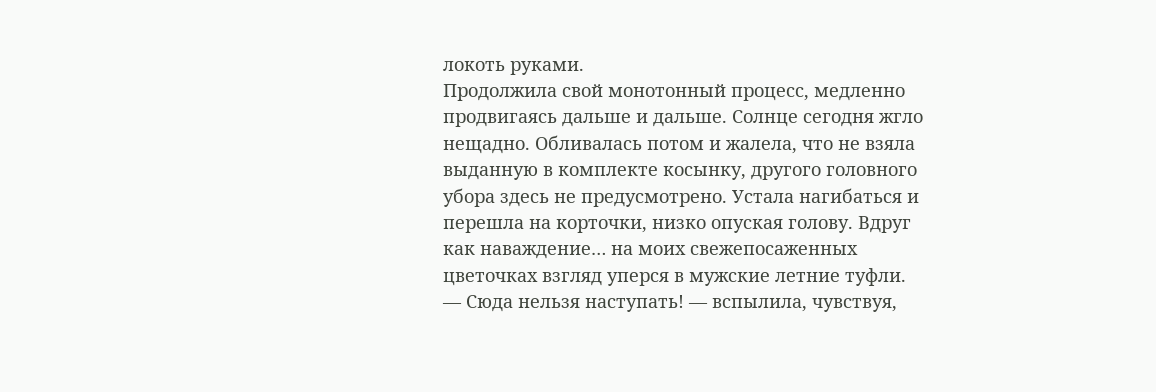локоть руками.
Продолжила свой монотонный процесс, медленно продвигаясь дальше и дальше. Солнце сегодня жгло нещадно. Обливалась потом и жалела, что не взяла выданную в комплекте косынку, другого головного убора здесь не предусмотрено. Устала нагибаться и перешла на корточки, низко опуская голову. Вдруг как наваждение… на моих свежепосаженных цветочках взгляд уперся в мужские летние туфли.
— Сюда нельзя наступать! — вспылила, чувствуя,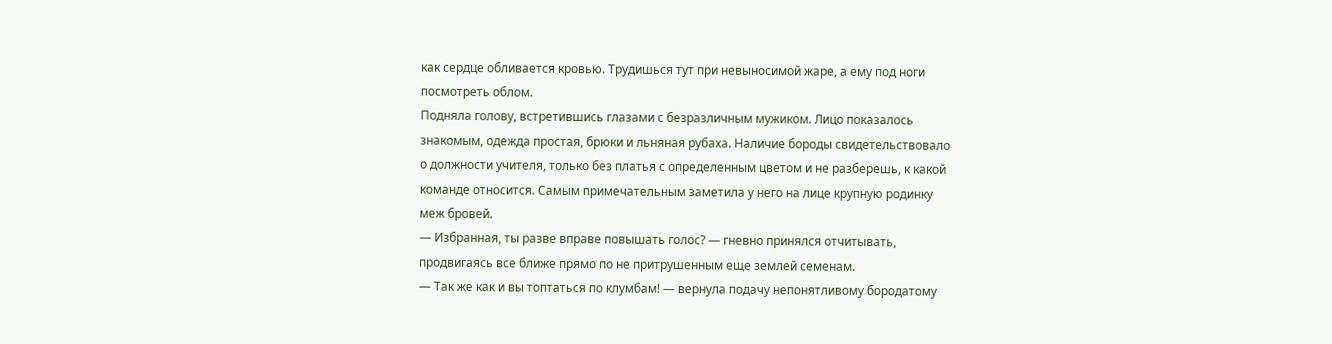как сердце обливается кровью. Трудишься тут при невыносимой жаре, а ему под ноги посмотреть облом.
Подняла голову, встретившись глазами с безразличным мужиком. Лицо показалось знакомым, одежда простая, брюки и льняная рубаха. Наличие бороды свидетельствовало о должности учителя, только без платья с определенным цветом и не разберешь, к какой команде относится. Самым примечательным заметила у него на лице крупную родинку меж бровей.
— Избранная, ты разве вправе повышать голос? — гневно принялся отчитывать, продвигаясь все ближе прямо по не притрушенным еще землей семенам.
— Так же как и вы топтаться по клумбам! — вернула подачу непонятливому бородатому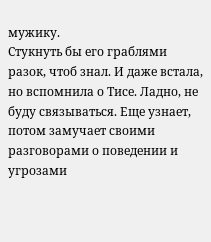мужику.
Стукнуть бы его граблями разок, чтоб знал. И даже встала, но вспомнила о Тисе. Ладно, не буду связываться. Еще узнает, потом замучает своими разговорами о поведении и угрозами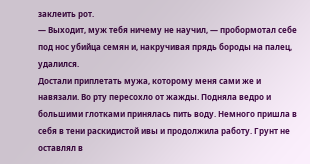заклеить рот.
— Выходит, муж тебя ничему не научил, — пробормотал себе под нос убийца семян и, накручивая прядь бороды на палец, удалился.
Достали приплетать мужа, которому меня сами же и навязали. Во рту пересохло от жажды. Подняла ведро и большими глотками принялась пить воду. Немного пришла в себя в тени раскидистой ивы и продолжила работу. Грунт не оставлял в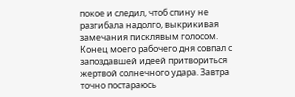покое и следил, чтоб спину не разгибала надолго, выкрикивая замечания писклявым голосом.
Конец моего рабочего дня совпал с запоздавшей идеей притвориться жертвой солнечного удара. Завтра точно постараюсь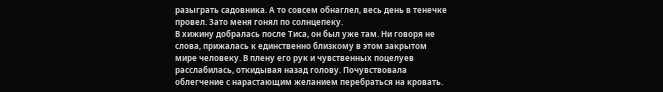разыграть садовника. А то совсем обнаглел, весь день в тенечке провел. Зато меня гонял по солнцепеку.
В хижину добралась после Тиса, он был уже там. Ни говоря не слова, прижалась к единственно близкому в этом закрытом мире человеку. В плену его рук и чувственных поцелуев расслабилась, откидывая назад голову. Почувствовала облегчение с нарастающим желанием перебраться на кровать.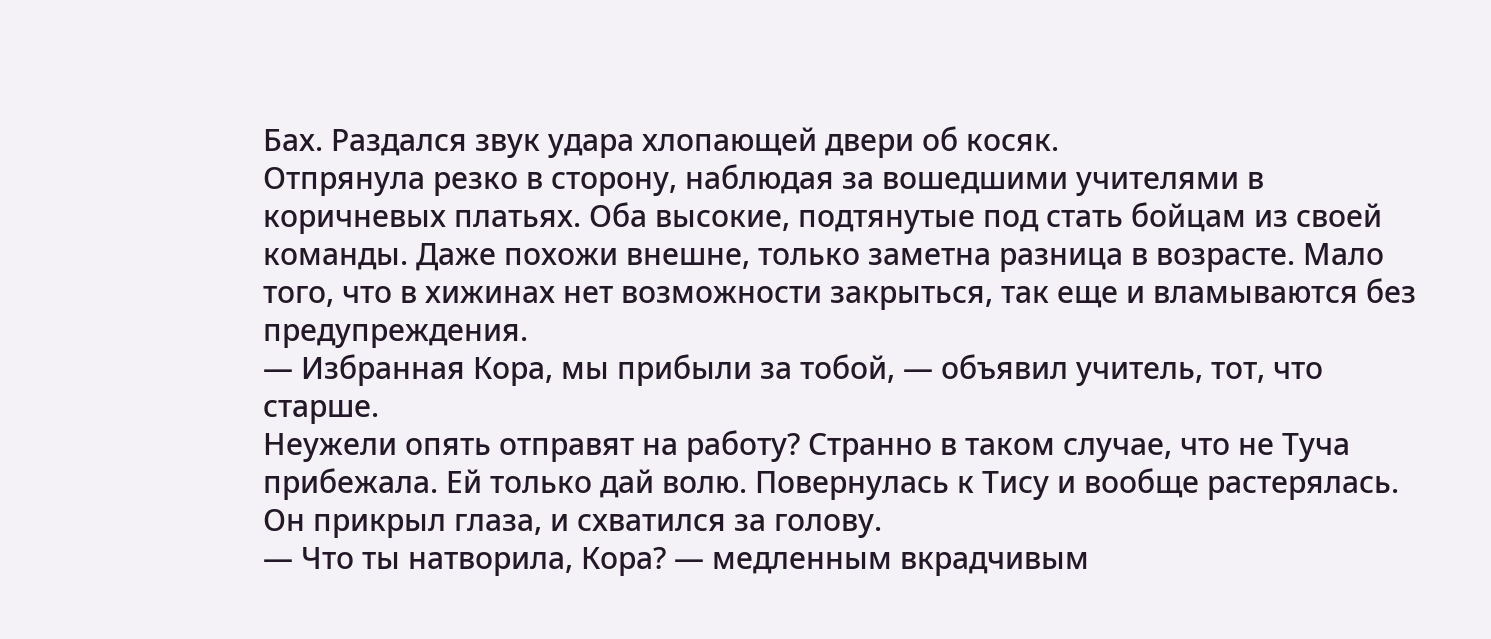Бах. Раздался звук удара хлопающей двери об косяк.
Отпрянула резко в сторону, наблюдая за вошедшими учителями в коричневых платьях. Оба высокие, подтянутые под стать бойцам из своей команды. Даже похожи внешне, только заметна разница в возрасте. Мало того, что в хижинах нет возможности закрыться, так еще и вламываются без предупреждения.
— Избранная Кора, мы прибыли за тобой, — объявил учитель, тот, что старше.
Неужели опять отправят на работу? Странно в таком случае, что не Туча прибежала. Ей только дай волю. Повернулась к Тису и вообще растерялась. Он прикрыл глаза, и схватился за голову.
— Что ты натворила, Кора? — медленным вкрадчивым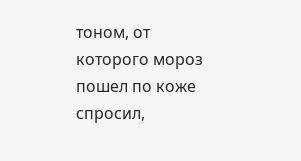тоном, от которого мороз пошел по коже спросил,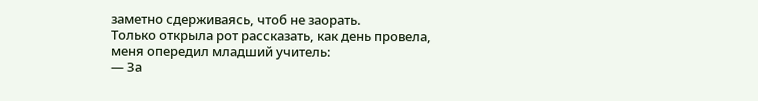заметно сдерживаясь, чтоб не заорать.
Только открыла рот рассказать, как день провела, меня опередил младший учитель:
— За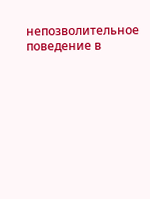непозволительное поведение в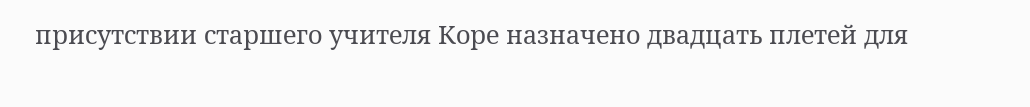присутствии старшего учителя Коре назначено двадцать плетей для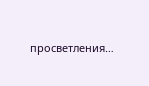просветления…